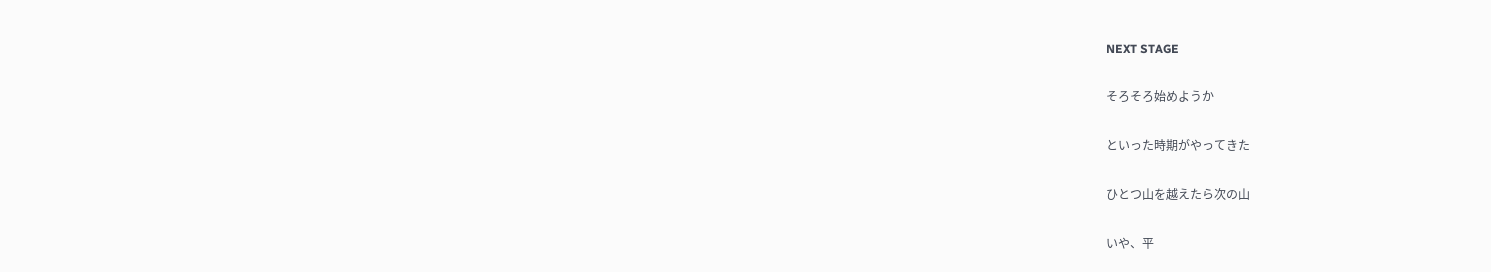NEXT STAGE

そろそろ始めようか

といった時期がやってきた

ひとつ山を越えたら次の山

いや、平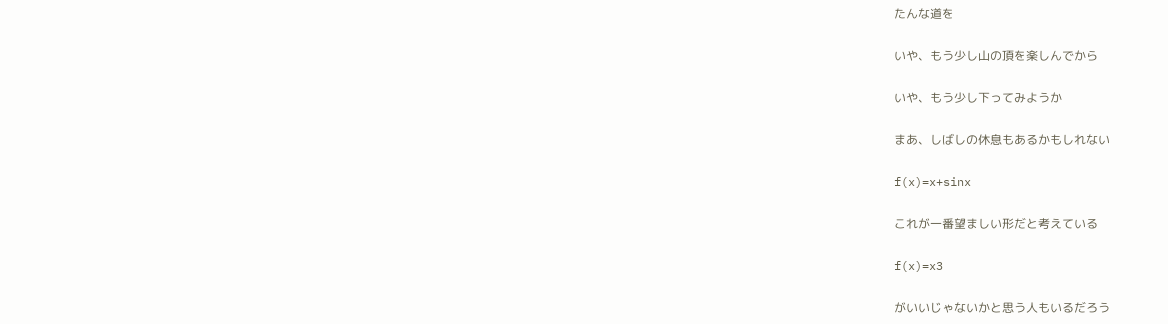たんな道を

いや、もう少し山の頂を楽しんでから

いや、もう少し下ってみようか

まあ、しばしの休息もあるかもしれない

f(x)=x+sinx

これが一番望ましい形だと考えている

f(x)=x3

がいいじゃないかと思う人もいるだろう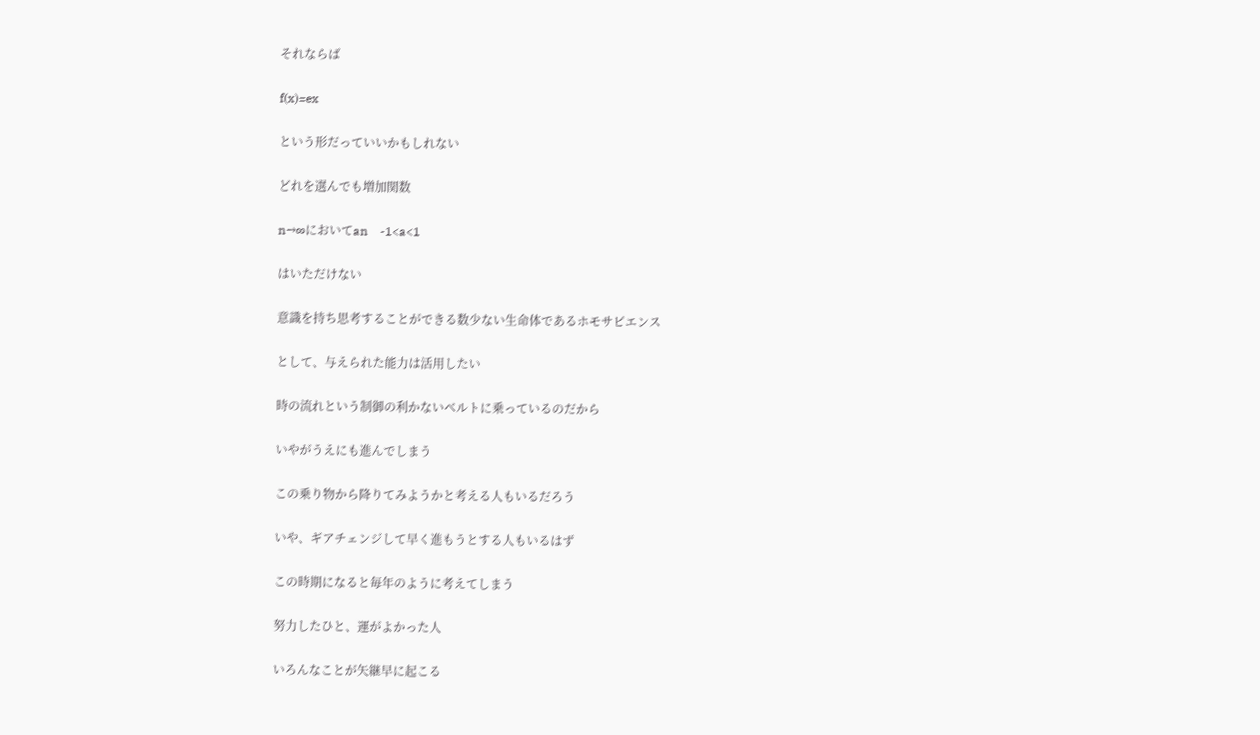それならば

f(x)=ex

という形だっていいかもしれない

どれを選んでも増加関数

n→∞においてan    -1<a<1

はいただけない

意識を持ち思考することができる数少ない生命体であるホモサピエンス

として、与えられた能力は活用したい

時の流れという制御の利かないベルトに乗っているのだから

いやがうえにも進んでしまう

この乗り物から降りてみようかと考える人もいるだろう

いや、ギアチェンジして早く進もうとする人もいるはず

この時期になると毎年のように考えてしまう

努力したひと、運がよかった人

いろんなことが矢継早に起こる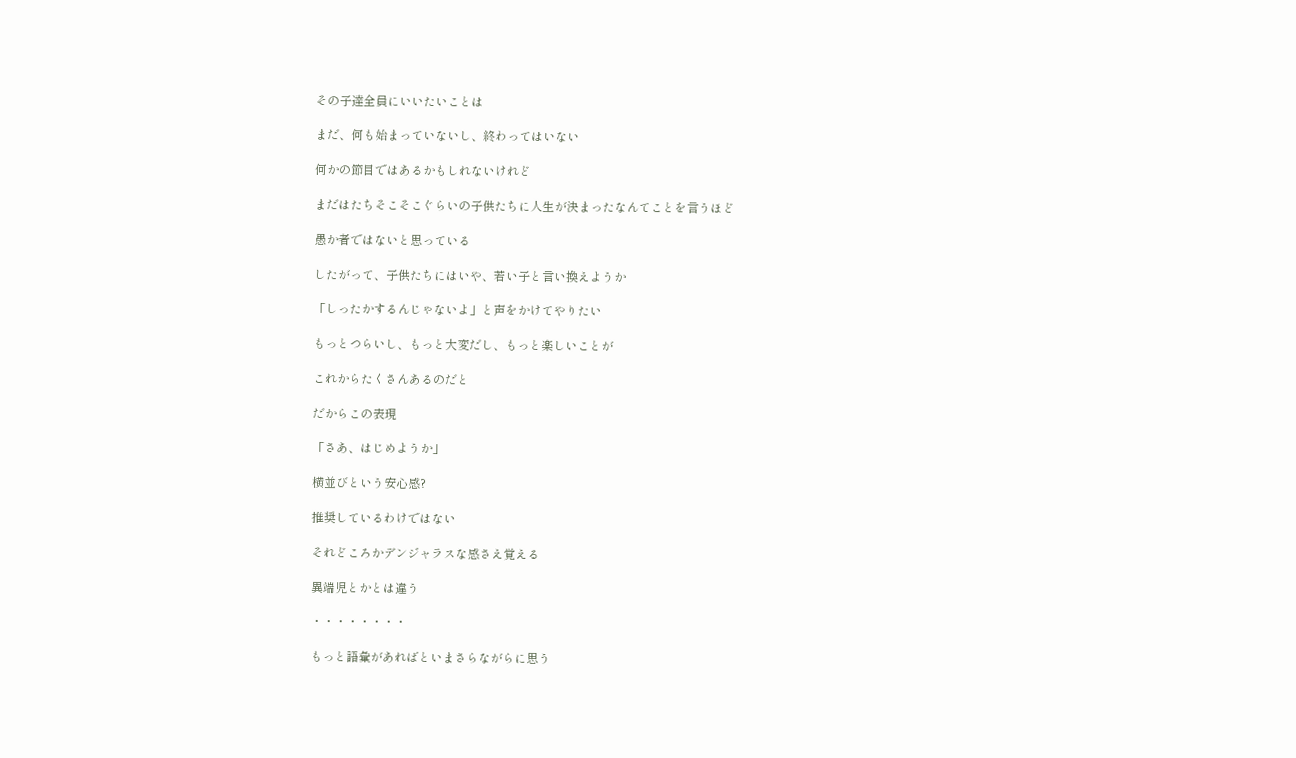その子達全員にいいたいことは

まだ、何も始まっていないし、終わってはいない

何かの節目ではあるかもしれないけれど

まだはたちそこそこぐらいの子供たちに人生が決まったなんてことを言うほど

愚か者ではないと思っている

したがって、子供たちにはいや、若い子と言い換えようか

「しったかするんじゃないよ」と声をかけてやりたい

もっとつらいし、もっと大変だし、もっと楽しいことが

これからたくさんあるのだと

だからこの表現

「さあ、はじめようか」

横並びという安心感?

推奨しているわけではない

それどころかデンジャラスな感さえ覚える

異端児とかとは違う

・・・・・・・・

もっと語彙があればといまさらながらに思う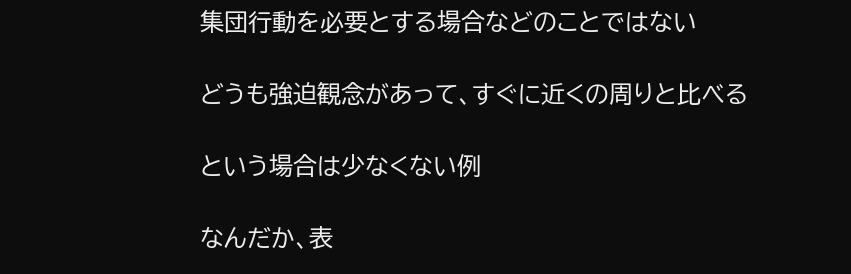集団行動を必要とする場合などのことではない

どうも強迫観念があって、すぐに近くの周りと比べる

という場合は少なくない例

なんだか、表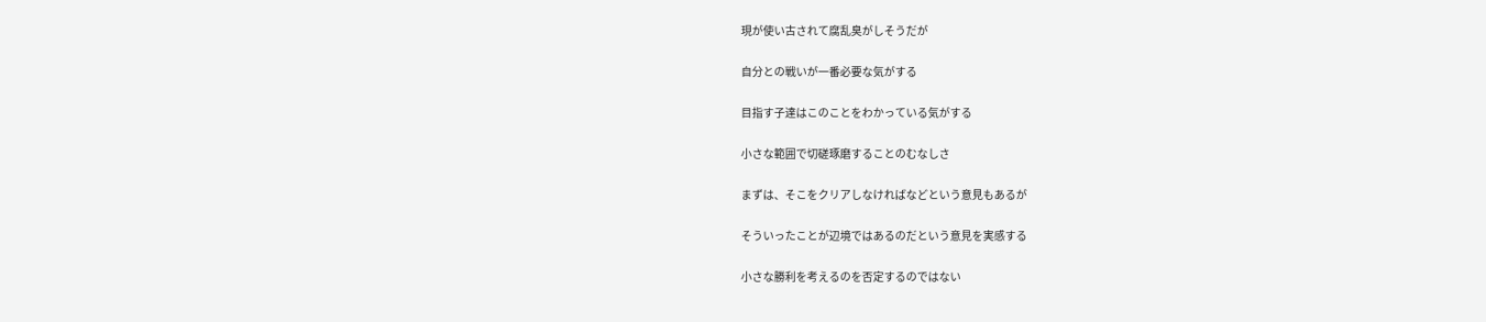現が使い古されて腐乱臭がしそうだが

自分との戦いが一番必要な気がする

目指す子達はこのことをわかっている気がする

小さな範囲で切磋琢磨することのむなしさ

まずは、そこをクリアしなければなどという意見もあるが

そういったことが辺境ではあるのだという意見を実感する

小さな勝利を考えるのを否定するのではない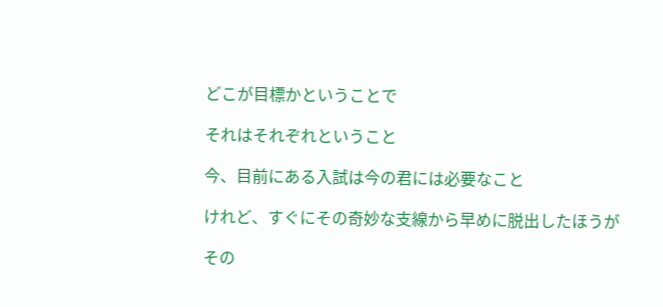どこが目標かということで

それはそれぞれということ

今、目前にある入試は今の君には必要なこと

けれど、すぐにその奇妙な支線から早めに脱出したほうが

その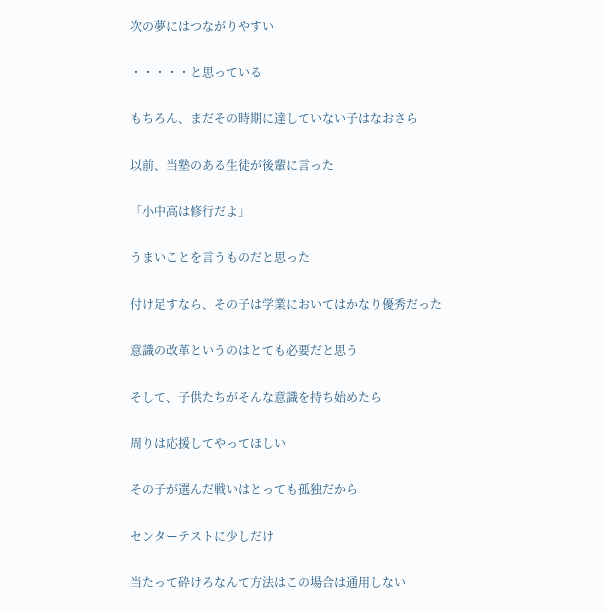次の夢にはつながりやすい

・・・・・と思っている

もちろん、まだその時期に達していない子はなおさら

以前、当塾のある生徒が後輩に言った

「小中高は修行だよ」

うまいことを言うものだと思った

付け足すなら、その子は学業においてはかなり優秀だった

意識の改革というのはとても必要だと思う

そして、子供たちがそんな意識を持ち始めたら

周りは応援してやってほしい

その子が選んだ戦いはとっても孤独だから

センターテストに少しだけ

当たって砕けろなんて方法はこの場合は通用しない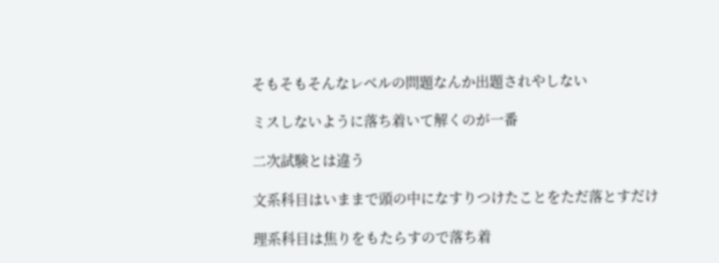そもそもそんなレベルの問題なんか出題されやしない

ミスしないように落ち着いて解くのが一番

二次試験とは違う

文系科目はいままで頭の中になすりつけたことをただ落とすだけ

理系科目は焦りをもたらすので落ち着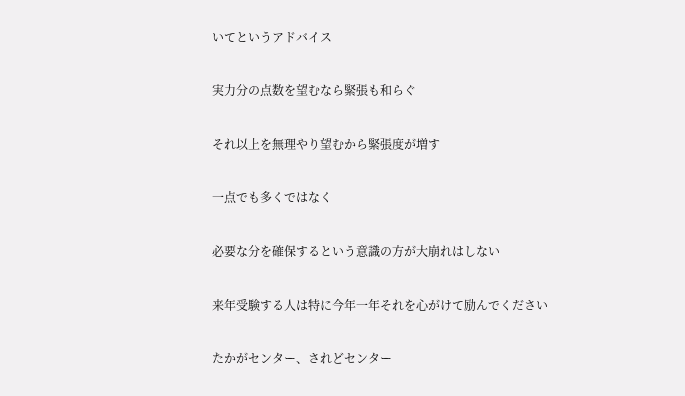いてというアドバイス

実力分の点数を望むなら緊張も和らぐ

それ以上を無理やり望むから緊張度が増す

一点でも多くではなく

必要な分を確保するという意識の方が大崩れはしない

来年受験する人は特に今年一年それを心がけて励んでください

たかがセンター、されどセンター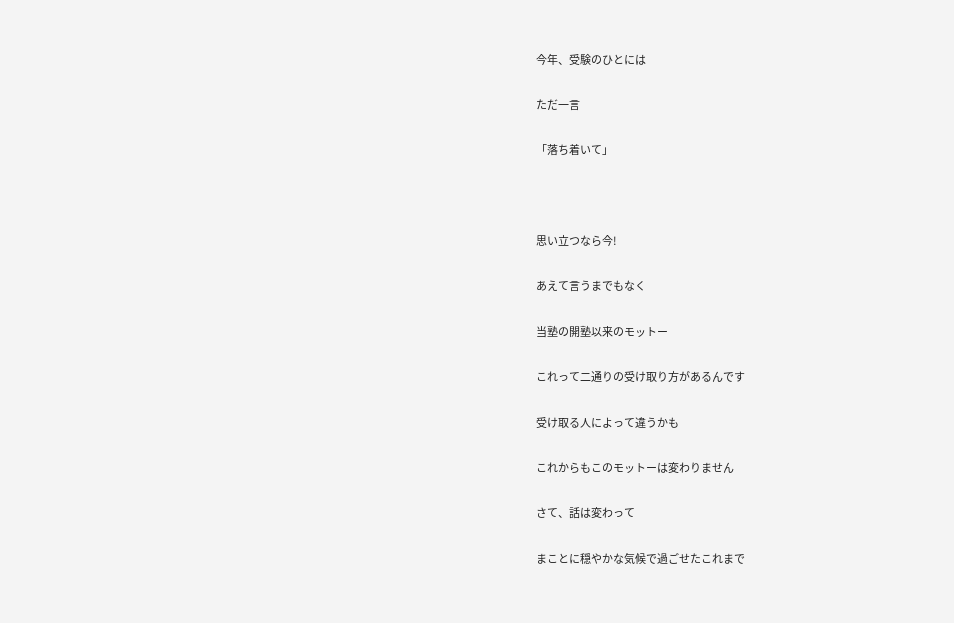今年、受験のひとには

ただ一言

「落ち着いて」



思い立つなら今!

あえて言うまでもなく

当塾の開塾以来のモットー

これって二通りの受け取り方があるんです

受け取る人によって違うかも

これからもこのモットーは変わりません

さて、話は変わって

まことに穏やかな気候で過ごせたこれまで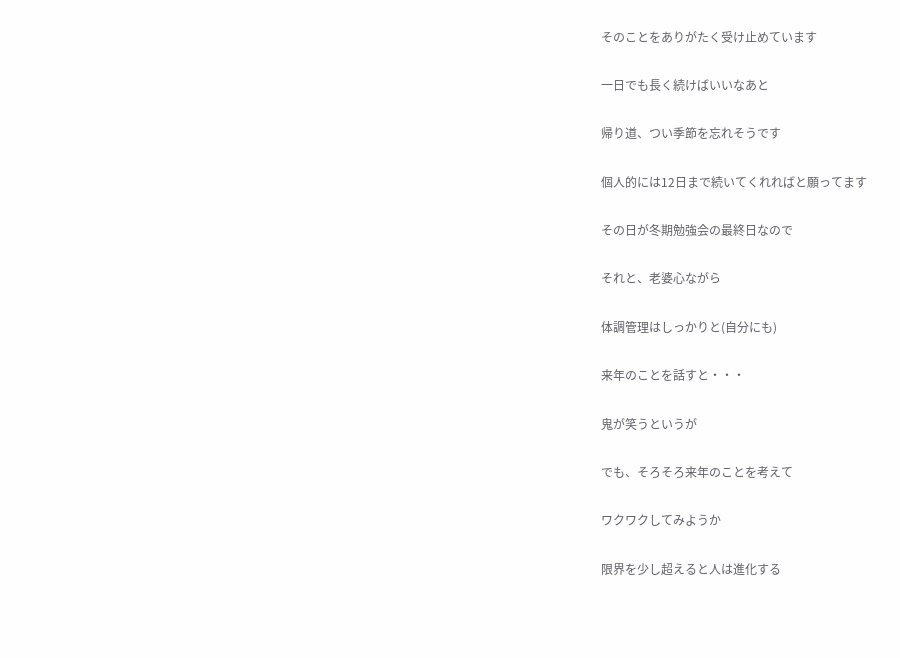そのことをありがたく受け止めています

一日でも長く続けばいいなあと

帰り道、つい季節を忘れそうです

個人的には12日まで続いてくれればと願ってます

その日が冬期勉強会の最終日なので

それと、老婆心ながら

体調管理はしっかりと(自分にも)

来年のことを話すと・・・

鬼が笑うというが

でも、そろそろ来年のことを考えて

ワクワクしてみようか

限界を少し超えると人は進化する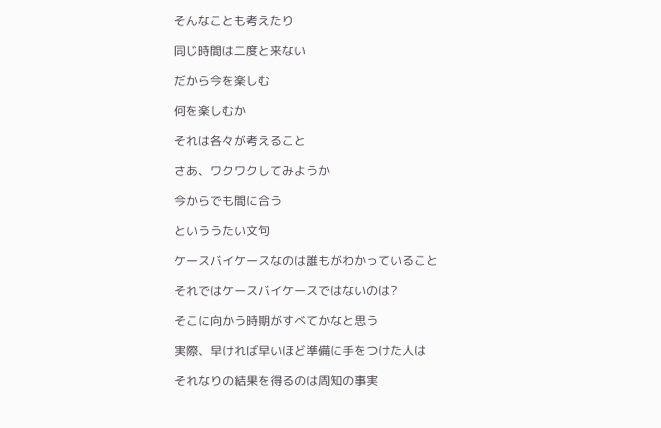そんなことも考えたり

同じ時間は二度と来ない

だから今を楽しむ

何を楽しむか

それは各々が考えること

さあ、ワクワクしてみようか

今からでも間に合う

といううたい文句

ケースバイケースなのは誰もがわかっていること

それではケースバイケースではないのは?

そこに向かう時期がすべてかなと思う

実際、早ければ早いほど準備に手をつけた人は

それなりの結果を得るのは周知の事実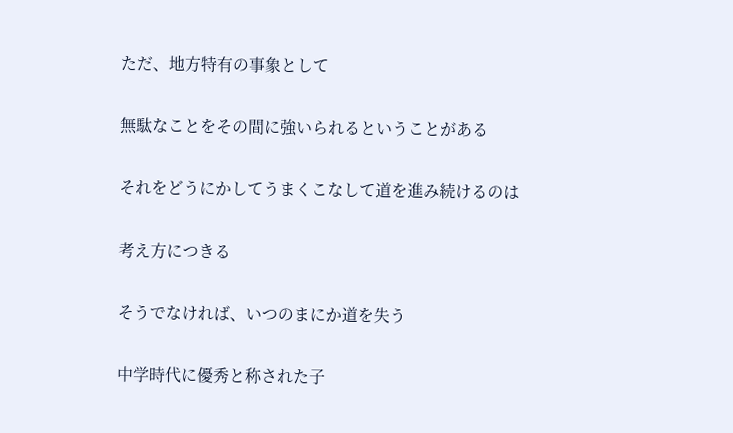ただ、地方特有の事象として

無駄なことをその間に強いられるということがある

それをどうにかしてうまくこなして道を進み続けるのは

考え方につきる

そうでなければ、いつのまにか道を失う

中学時代に優秀と称された子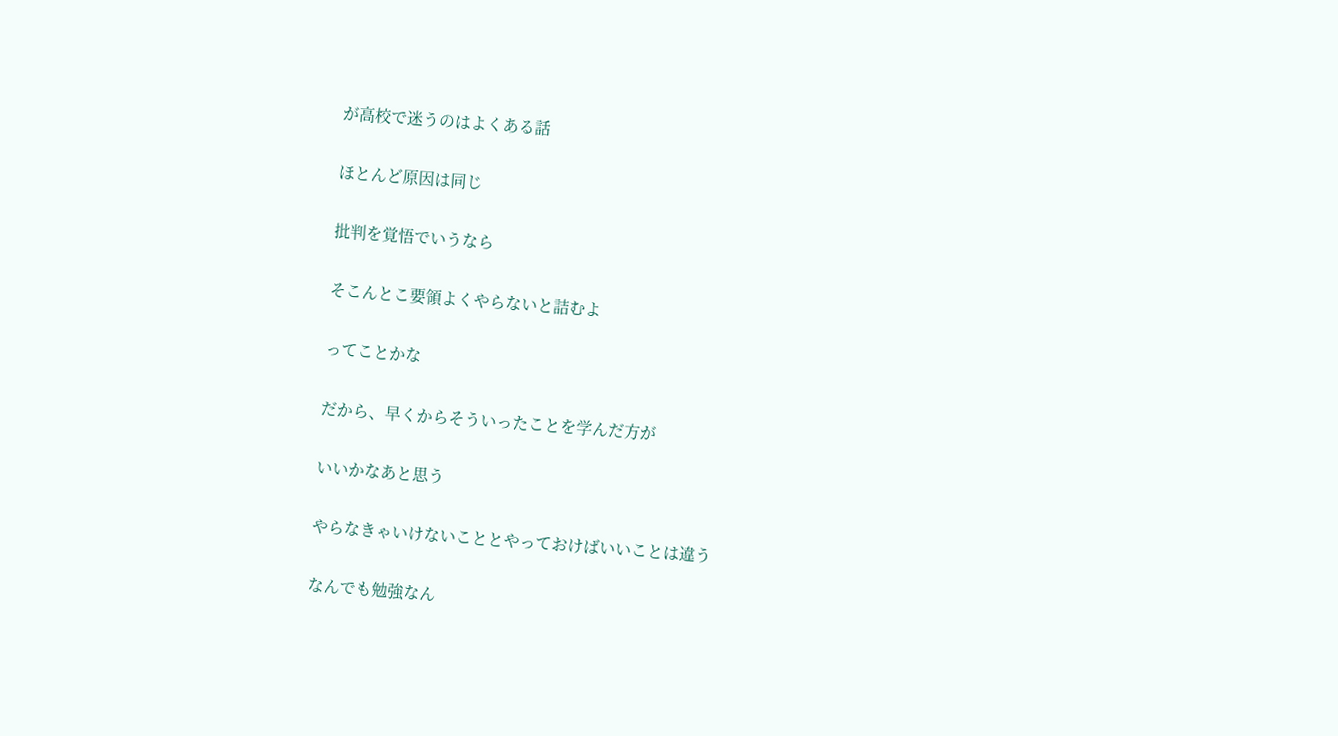が高校で迷うのはよくある話

ほとんど原因は同じ

批判を覚悟でいうなら

そこんとこ要領よくやらないと詰むよ

ってことかな

だから、早くからそういったことを学んだ方が

いいかなあと思う

やらなきゃいけないこととやっておけばいいことは違う

なんでも勉強なん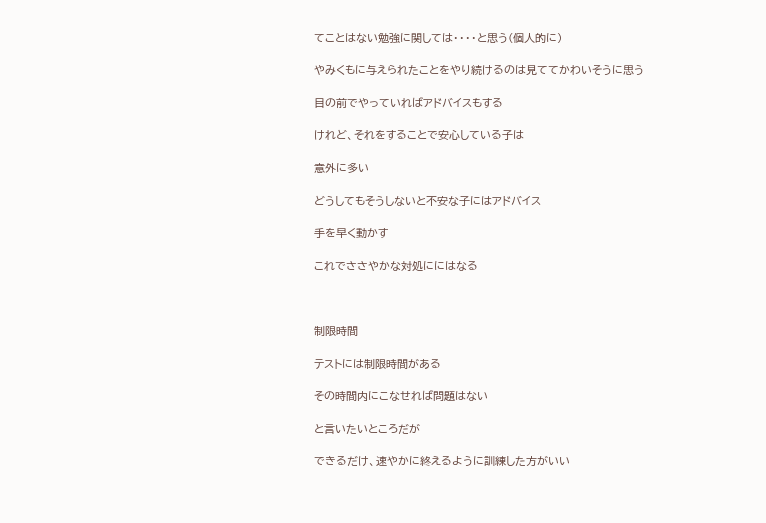てことはない勉強に関しては・・・・と思う(個人的に)

やみくもに与えられたことをやり続けるのは見ててかわいそうに思う

目の前でやっていればアドバイスもする

けれど、それをすることで安心している子は

意外に多い

どうしてもそうしないと不安な子にはアドバイス

手を早く動かす

これでささやかな対処ににはなる



制限時間

テストには制限時間がある

その時間内にこなせれば問題はない

と言いたいところだが

できるだけ、速やかに終えるように訓練した方がいい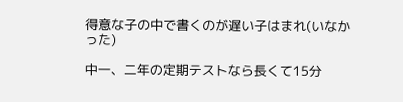得意な子の中で書くのが遅い子はまれ(いなかった)

中一、二年の定期テストなら長くて15分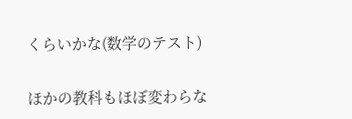くらいかな(数学のテスト)

ほかの教科もほぼ変わらな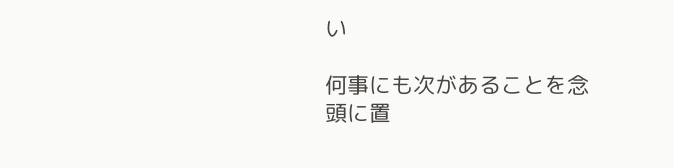い

何事にも次があることを念頭に置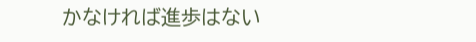かなければ進歩はない